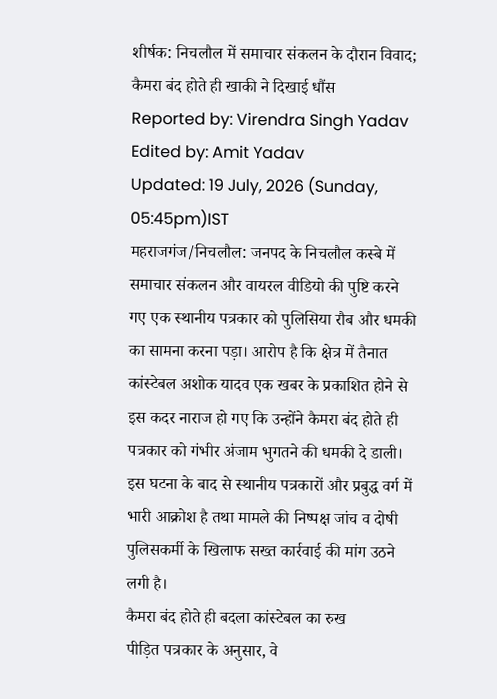शीर्षक: निचलौल में समाचार संकलन के दौरान विवाद; कैमरा बंद होते ही खाकी ने दिखाई धौंस
Reported by: Virendra Singh Yadav
Edited by: Amit Yadav
Updated: 19 July, 2026 (Sunday, 05:45pm)IST
महराजगंज/निचलौल: जनपद के निचलौल कस्बे में समाचार संकलन और वायरल वीडियो की पुष्टि करने गए एक स्थानीय पत्रकार को पुलिसिया रौब और धमकी का सामना करना पड़ा। आरोप है कि क्षेत्र में तैनात कांस्टेबल अशोक यादव एक खबर के प्रकाशित होने से इस कदर नाराज हो गए कि उन्होंने कैमरा बंद होते ही पत्रकार को गंभीर अंजाम भुगतने की धमकी दे डाली। इस घटना के बाद से स्थानीय पत्रकारों और प्रबुद्ध वर्ग में भारी आक्रोश है तथा मामले की निष्पक्ष जांच व दोषी पुलिसकर्मी के खिलाफ सख्त कार्रवाई की मांग उठने लगी है।
कैमरा बंद होते ही बदला कांस्टेबल का रुख
पीड़ित पत्रकार के अनुसार, वे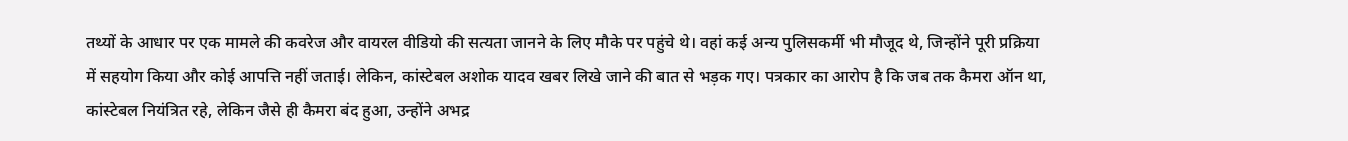तथ्यों के आधार पर एक मामले की कवरेज और वायरल वीडियो की सत्यता जानने के लिए मौके पर पहुंचे थे। वहां कई अन्य पुलिसकर्मी भी मौजूद थे, जिन्होंने पूरी प्रक्रिया में सहयोग किया और कोई आपत्ति नहीं जताई। लेकिन, कांस्टेबल अशोक यादव खबर लिखे जाने की बात से भड़क गए। पत्रकार का आरोप है कि जब तक कैमरा ऑन था, कांस्टेबल नियंत्रित रहे, लेकिन जैसे ही कैमरा बंद हुआ, उन्होंने अभद्र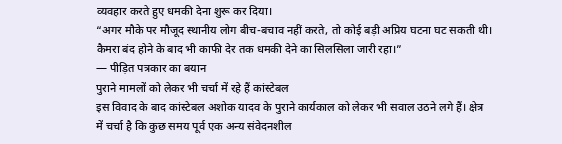व्यवहार करते हुए धमकी देना शुरू कर दिया।
“अगर मौके पर मौजूद स्थानीय लोग बीच-बचाव नहीं करते, तो कोई बड़ी अप्रिय घटना घट सकती थी। कैमरा बंद होने के बाद भी काफी देर तक धमकी देने का सिलसिला जारी रहा।”
— पीड़ित पत्रकार का बयान
पुराने मामलों को लेकर भी चर्चा में रहे हैं कांस्टेबल
इस विवाद के बाद कांस्टेबल अशोक यादव के पुराने कार्यकाल को लेकर भी सवाल उठने लगे हैं। क्षेत्र में चर्चा है कि कुछ समय पूर्व एक अन्य संवेदनशील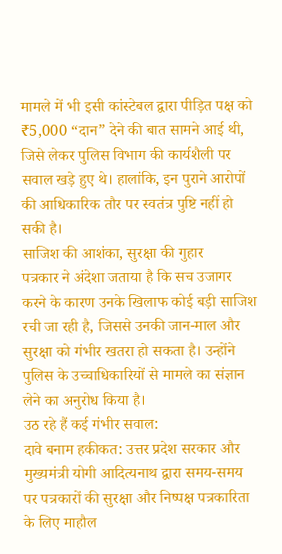मामले में भी इसी कांस्टेबल द्वारा पीड़ित पक्ष को ₹5,000 “दान” देने की बात सामने आई थी, जिसे लेकर पुलिस विभाग की कार्यशैली पर सवाल खड़े हुए थे। हालांकि, इन पुराने आरोपों की आधिकारिक तौर पर स्वतंत्र पुष्टि नहीं हो सकी है।
साजिश की आशंका, सुरक्षा की गुहार
पत्रकार ने अंदेशा जताया है कि सच उजागर करने के कारण उनके खिलाफ कोई बड़ी साजिश रची जा रही है, जिससे उनकी जान-माल और सुरक्षा को गंभीर खतरा हो सकता है। उन्होंने पुलिस के उच्चाधिकारियों से मामले का संज्ञान लेने का अनुरोध किया है।
उठ रहे हैं कई गंभीर सवाल:
दावे बनाम हकीकत: उत्तर प्रदेश सरकार और मुख्यमंत्री योगी आदित्यनाथ द्वारा समय-समय पर पत्रकारों की सुरक्षा और निष्पक्ष पत्रकारिता के लिए माहौल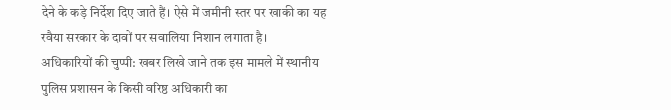देने के कड़े निर्देश दिए जाते हैं। ऐसे में जमीनी स्तर पर खाकी का यह रवैया सरकार के दावों पर सवालिया निशान लगाता है।
अधिकारियों की चुप्पी: खबर लिखे जाने तक इस मामले में स्थानीय पुलिस प्रशासन के किसी वरिष्ठ अधिकारी का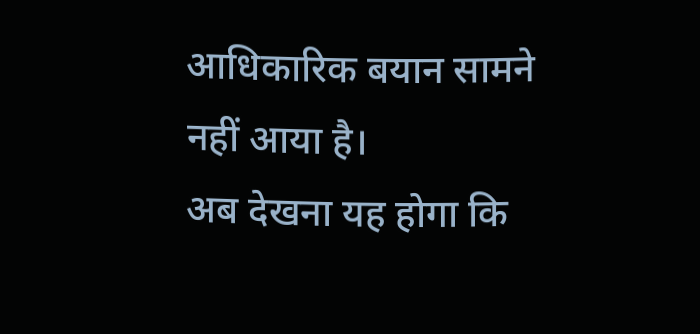आधिकारिक बयान सामने नहीं आया है।
अब देखना यह होगा कि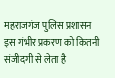महराजगंज पुलिस प्रशासन इस गंभीर प्रकरण को कितनी संजीदगी से लेता है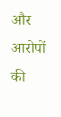और आरोपों की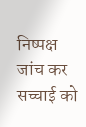निष्पक्ष जांच कर सच्चाई को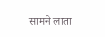सामने लाता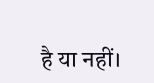है या नहीं।